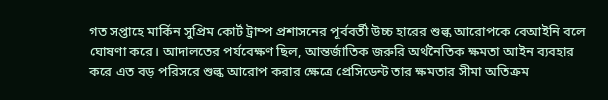গত সপ্তাহে মার্কিন সুপ্রিম কোর্ট ট্রাম্প প্রশাসনের পূর্ববর্তী উচ্চ হারের শুল্ক আরোপকে বেআইনি বলে ঘোষণা করে। আদালতের পর্যবেক্ষণ ছিল, আন্তর্জাতিক জরুরি অর্থনৈতিক ক্ষমতা আইন ব্যবহার করে এত বড় পরিসরে শুল্ক আরোপ করার ক্ষেত্রে প্রেসিডেন্ট তার ক্ষমতার সীমা অতিক্রম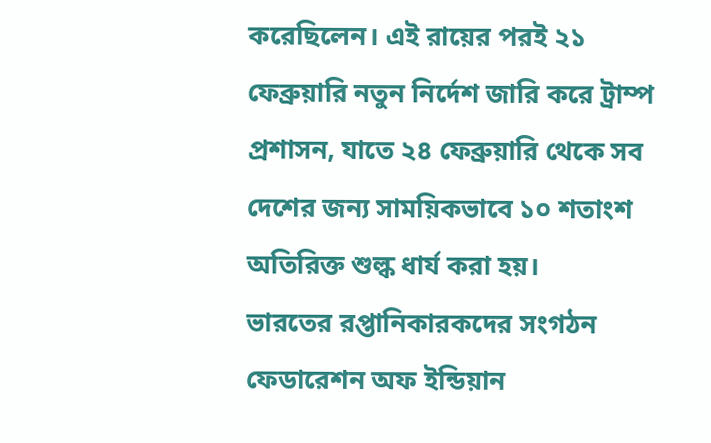করেছিলেন। এই রায়ের পরই ২১ ফেব্রুয়ারি নতুন নির্দেশ জারি করে ট্রাম্প প্রশাসন, যাতে ২৪ ফেব্রুয়ারি থেকে সব দেশের জন্য সাময়িকভাবে ১০ শতাংশ অতিরিক্ত শুল্ক ধার্য করা হয়।
ভারতের রপ্তানিকারকদের সংগঠন ফেডারেশন অফ ইন্ডিয়ান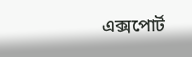এক্সপোর্ট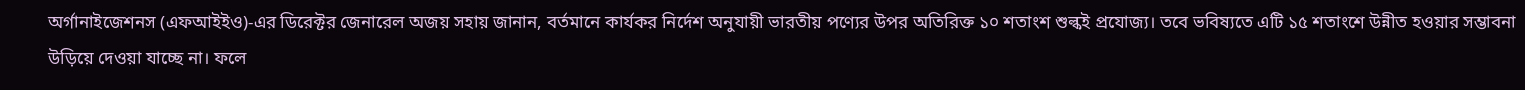অর্গানাইজেশনস (এফআইইও)-এর ডিরেক্টর জেনারেল অজয় সহায় জানান, বর্তমানে কার্যকর নির্দেশ অনুযায়ী ভারতীয় পণ্যের উপর অতিরিক্ত ১০ শতাংশ শুল্কই প্রযোজ্য। তবে ভবিষ্যতে এটি ১৫ শতাংশে উন্নীত হওয়ার সম্ভাবনা উড়িয়ে দেওয়া যাচ্ছে না। ফলে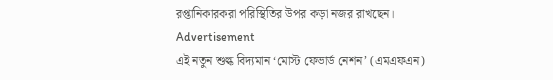রপ্তানিকারকরা পরিস্থিতির উপর কড়া নজর রাখছেন।
Advertisement
এই নতুন শুল্ক বিদ্যমান ‘মোস্ট ফেভার্ড নেশন’ (এমএফএন)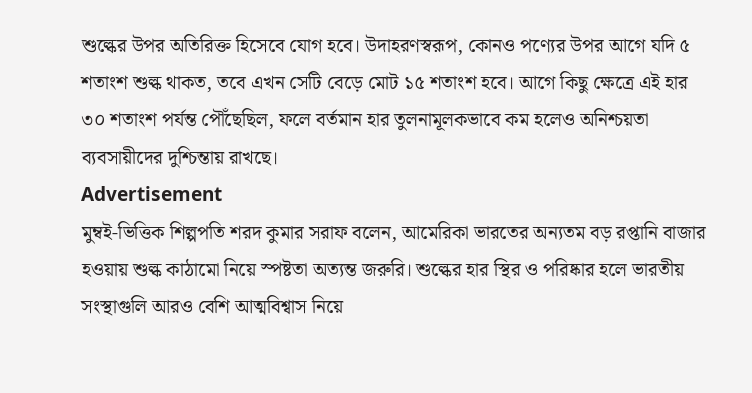শুল্কের উপর অতিরিক্ত হিসেবে যোগ হবে। উদাহরণস্বরূপ, কোনও পণ্যের উপর আগে যদি ৫ শতাংশ শুল্ক থাকত, তবে এখন সেটি বেড়ে মোট ১৫ শতাংশ হবে। আগে কিছু ক্ষেত্রে এই হার ৩০ শতাংশ পর্যন্ত পৌঁছেছিল, ফলে বর্তমান হার তুলনামূলকভাবে কম হলেও অনিশ্চয়তা ব্যবসায়ীদের দুশ্চিন্তায় রাখছে।
Advertisement
মুম্বই-ভিত্তিক শিল্পপতি শরদ কুমার সরাফ বলেন, আমেরিকা ভারতের অন্যতম বড় রপ্তানি বাজার হওয়ায় শুল্ক কাঠামো নিয়ে স্পষ্টতা অত্যন্ত জরুরি। শুল্কের হার স্থির ও পরিষ্কার হলে ভারতীয় সংস্থাগুলি আরও বেশি আত্মবিশ্বাস নিয়ে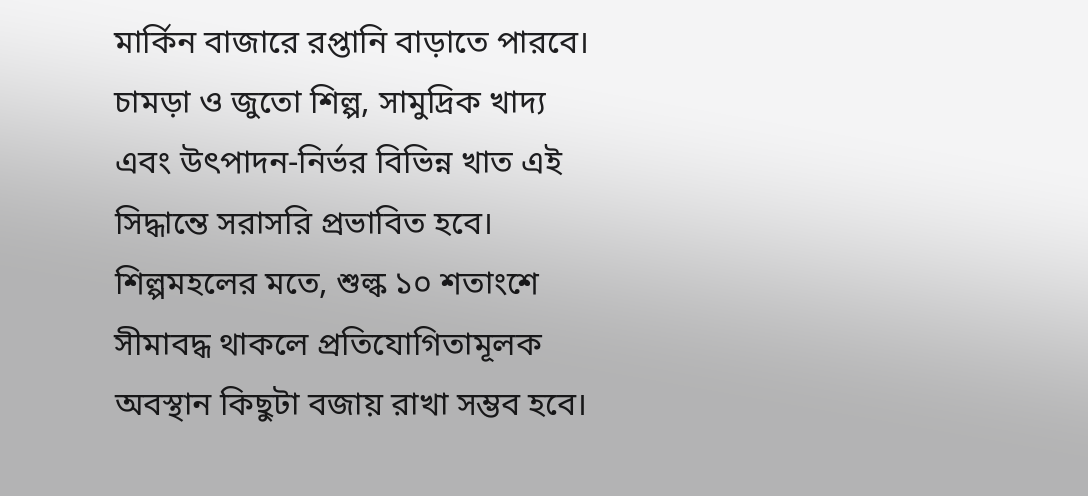মার্কিন বাজারে রপ্তানি বাড়াতে পারবে। চামড়া ও জুতো শিল্প, সামুদ্রিক খাদ্য এবং উৎপাদন-নির্ভর বিভিন্ন খাত এই সিদ্ধান্তে সরাসরি প্রভাবিত হবে। শিল্পমহলের মতে, শুল্ক ১০ শতাংশে সীমাবদ্ধ থাকলে প্রতিযোগিতামূলক অবস্থান কিছুটা বজায় রাখা সম্ভব হবে।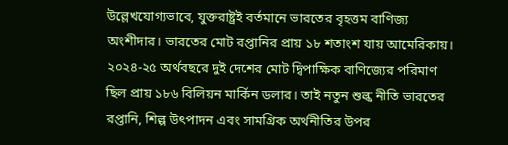উল্লেখযোগ্যভাবে, যুক্তরাষ্ট্রই বর্তমানে ভারতের বৃহত্তম বাণিজ্য অংশীদার। ভারতের মোট রপ্তানির প্রায় ১৮ শতাংশ যায় আমেরিকায়। ২০২৪-২৫ অর্থবছরে দুই দেশের মোট দ্বিপাক্ষিক বাণিজ্যের পরিমাণ ছিল প্রায় ১৮৬ বিলিয়ন মার্কিন ডলার। তাই নতুন শুল্ক নীতি ভারতের রপ্তানি, শিল্প উৎপাদন এবং সামগ্রিক অর্থনীতির উপর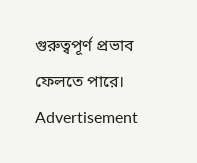গুরুত্বপূর্ণ প্রভাব ফেলতে পারে।
Advertisement